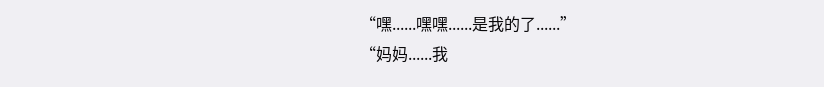“嘿......嘿嘿......是我的了......”
“妈妈......我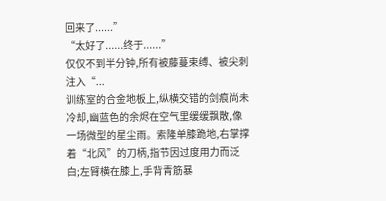回来了......”
“太好了......终于......”
仅仅不到半分钟,所有被藤蔓束缚、被尖刺注入“...
训练室的合金地板上,纵横交错的剑痕尚未冷却,幽蓝色的余烬在空气里缓缓飘散,像一场微型的星尘雨。索隆单膝跪地,右掌撑着“北风”的刀柄,指节因过度用力而泛白;左臂横在膝上,手背青筋暴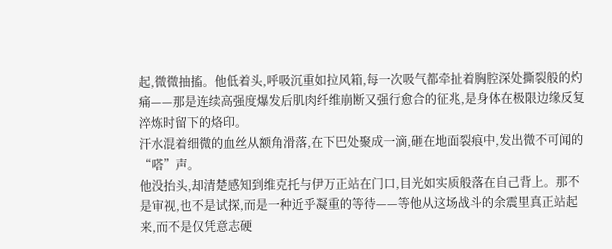起,微微抽搐。他低着头,呼吸沉重如拉风箱,每一次吸气都牵扯着胸腔深处撕裂般的灼痛——那是连续高强度爆发后肌肉纤维崩断又强行愈合的征兆,是身体在极限边缘反复淬炼时留下的烙印。
汗水混着细微的血丝从额角滑落,在下巴处聚成一滴,砸在地面裂痕中,发出微不可闻的“嗒”声。
他没抬头,却清楚感知到维克托与伊万正站在门口,目光如实质般落在自己背上。那不是审视,也不是试探,而是一种近乎凝重的等待——等他从这场战斗的余震里真正站起来,而不是仅凭意志硬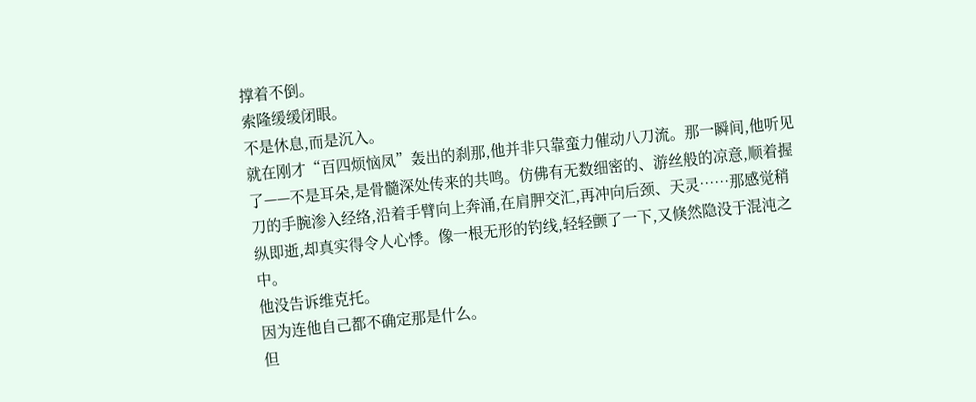撑着不倒。
索隆缓缓闭眼。
不是休息,而是沉入。
就在刚才“百四烦恼凤”轰出的刹那,他并非只靠蛮力催动八刀流。那一瞬间,他听见了——不是耳朵,是骨髓深处传来的共鸣。仿佛有无数细密的、游丝般的凉意,顺着握刀的手腕渗入经络,沿着手臂向上奔涌,在肩胛交汇,再冲向后颈、天灵……那感觉稍纵即逝,却真实得令人心悸。像一根无形的钓线,轻轻颤了一下,又倏然隐没于混沌之中。
他没告诉维克托。
因为连他自己都不确定那是什么。
但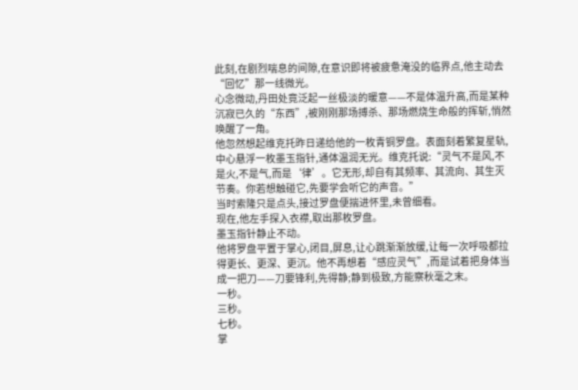此刻,在剧烈喘息的间隙,在意识即将被疲惫淹没的临界点,他主动去“回忆”那一线微光。
心念微动,丹田处竟泛起一丝极淡的暖意——不是体温升高,而是某种沉寂已久的“东西”,被刚刚那场搏杀、那场燃烧生命般的挥斩,悄然唤醒了一角。
他忽然想起维克托昨日递给他的一枚青铜罗盘。表面刻着繁复星轨,中心悬浮一枚墨玉指针,通体温润无光。维克托说:“灵气不是风,不是火,不是气,而是‘律’。它无形,却自有其频率、其流向、其生灭节奏。你若想触碰它,先要学会听它的声音。”
当时索隆只是点头,接过罗盘便揣进怀里,未曾细看。
现在,他左手探入衣襟,取出那枚罗盘。
墨玉指针静止不动。
他将罗盘平置于掌心,闭目,屏息,让心跳渐渐放缓,让每一次呼吸都拉得更长、更深、更沉。他不再想着“感应灵气”,而是试着把身体当成一把刀——刀要锋利,先得静;静到极致,方能察秋毫之末。
一秒。
三秒。
七秒。
掌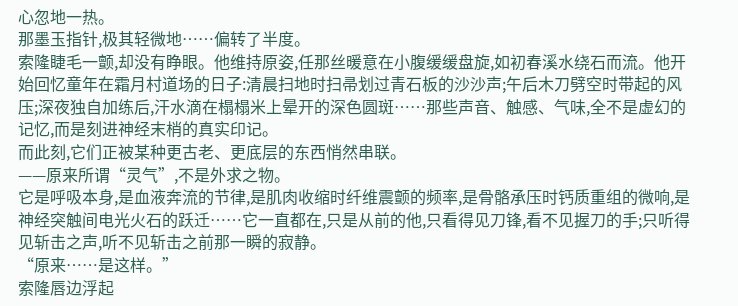心忽地一热。
那墨玉指针,极其轻微地……偏转了半度。
索隆睫毛一颤,却没有睁眼。他维持原姿,任那丝暖意在小腹缓缓盘旋,如初春溪水绕石而流。他开始回忆童年在霜月村道场的日子:清晨扫地时扫帚划过青石板的沙沙声;午后木刀劈空时带起的风压;深夜独自加练后,汗水滴在榻榻米上晕开的深色圆斑……那些声音、触感、气味,全不是虚幻的记忆,而是刻进神经末梢的真实印记。
而此刻,它们正被某种更古老、更底层的东西悄然串联。
——原来所谓“灵气”,不是外求之物。
它是呼吸本身,是血液奔流的节律,是肌肉收缩时纤维震颤的频率,是骨骼承压时钙质重组的微响,是神经突触间电光火石的跃迁……它一直都在,只是从前的他,只看得见刀锋,看不见握刀的手;只听得见斩击之声,听不见斩击之前那一瞬的寂静。
“原来……是这样。”
索隆唇边浮起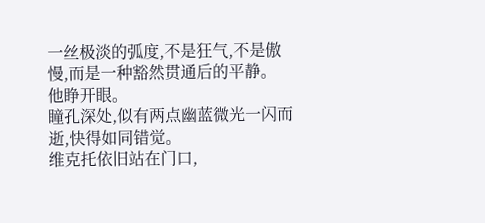一丝极淡的弧度,不是狂气,不是傲慢,而是一种豁然贯通后的平静。
他睁开眼。
瞳孔深处,似有两点幽蓝微光一闪而逝,快得如同错觉。
维克托依旧站在门口,